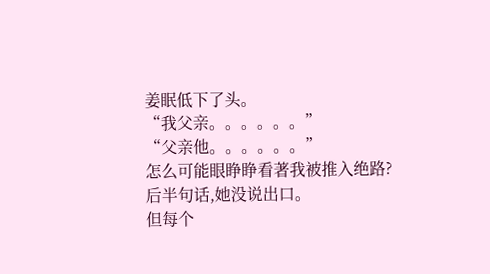姜眠低下了头。
“我父亲。。。。。。”
“父亲他。。。。。。”
怎么可能眼睁睁看著我被推入绝路?
后半句话,她没说出口。
但每个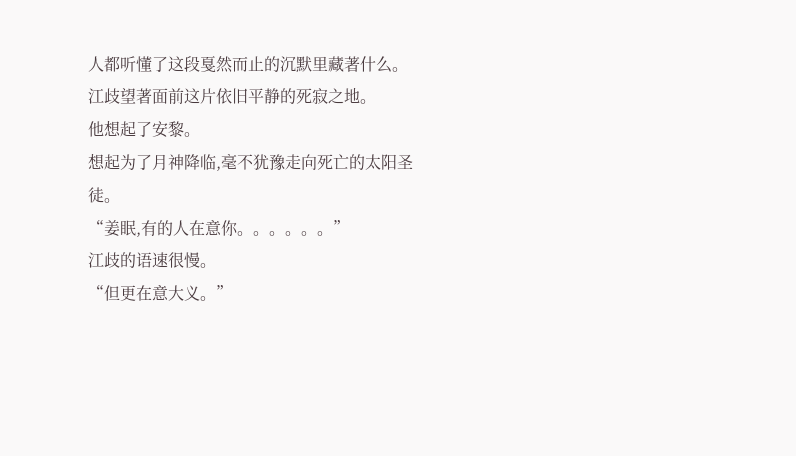人都听懂了这段戛然而止的沉默里藏著什么。
江歧望著面前这片依旧平静的死寂之地。
他想起了安黎。
想起为了月神降临,毫不犹豫走向死亡的太阳圣徒。
“姜眠,有的人在意你。。。。。。”
江歧的语速很慢。
“但更在意大义。”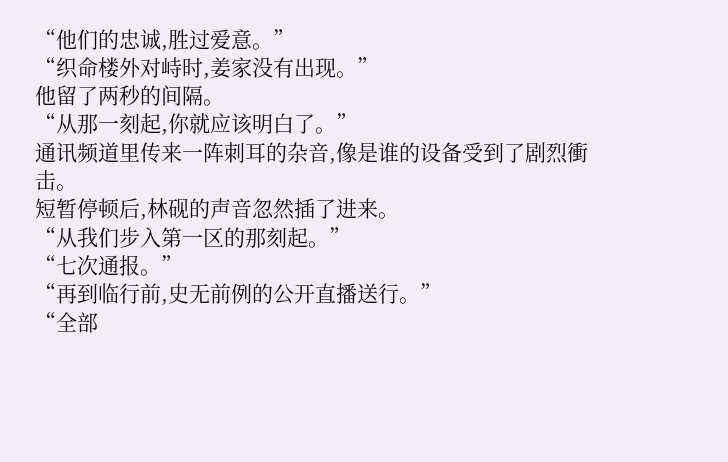“他们的忠诚,胜过爱意。”
“织命楼外对峙时,姜家没有出现。”
他留了两秒的间隔。
“从那一刻起,你就应该明白了。”
通讯频道里传来一阵刺耳的杂音,像是谁的设备受到了剧烈衝击。
短暂停顿后,林砚的声音忽然插了进来。
“从我们步入第一区的那刻起。”
“七次通报。”
“再到临行前,史无前例的公开直播送行。”
“全部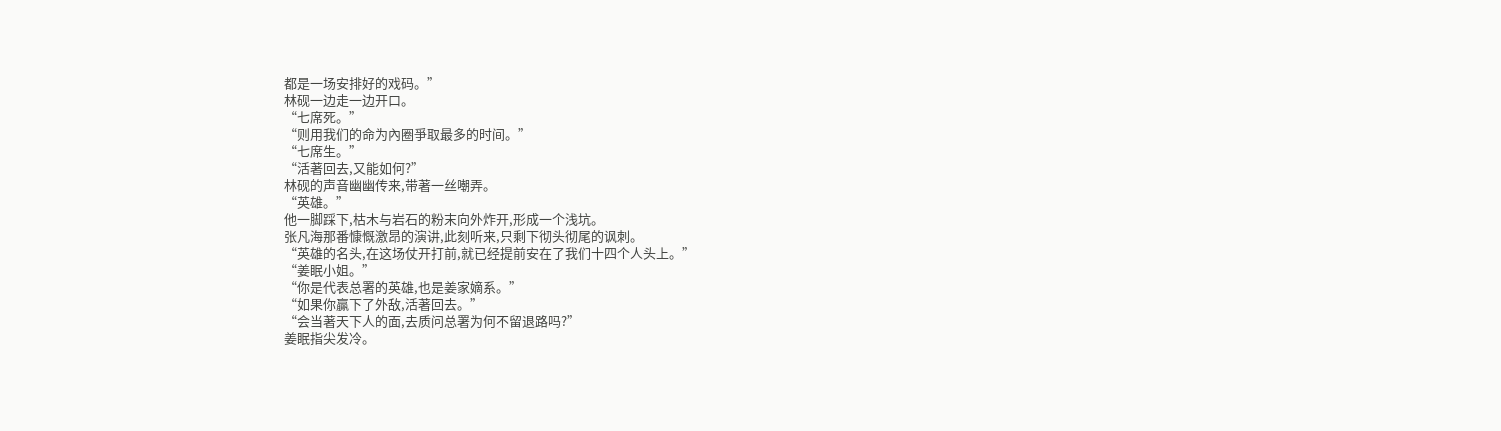都是一场安排好的戏码。”
林砚一边走一边开口。
“七席死。”
“则用我们的命为內圈爭取最多的时间。”
“七席生。”
“活著回去,又能如何?”
林砚的声音幽幽传来,带著一丝嘲弄。
“英雄。”
他一脚踩下,枯木与岩石的粉末向外炸开,形成一个浅坑。
张凡海那番慷慨激昂的演讲,此刻听来,只剩下彻头彻尾的讽刺。
“英雄的名头,在这场仗开打前,就已经提前安在了我们十四个人头上。”
“姜眠小姐。”
“你是代表总署的英雄,也是姜家嫡系。”
“如果你贏下了外敌,活著回去。”
“会当著天下人的面,去质问总署为何不留退路吗?”
姜眠指尖发冷。